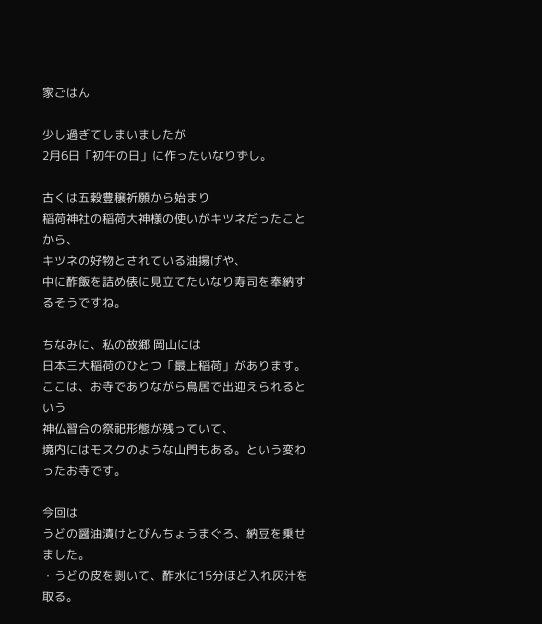家ごはん

少し過ぎてしまいましたが
2月6日「初午の日」に作ったいなりずし。

古くは五穀豊穣祈願から始まり
稲荷神社の稲荷大神様の使いがキツネだったことから、
キツネの好物とされている油揚げや、
中に酢飯を詰め俵に見立てたいなり寿司を奉納するそうですね。

ちなみに、私の故郷 岡山には
日本三大稲荷のひとつ「最上稲荷」があります。
ここは、お寺でありながら鳥居で出迎えられるという
神仏習合の祭祀形態が残っていて、
境内にはモスクのような山門もある。という変わったお寺です。

今回は
うどの醤油漬けとびんちょうまぐろ、納豆を乗せました。
・うどの皮を剥いて、酢水に15分ほど入れ灰汁を取る。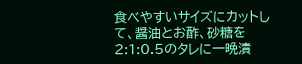食べやすいサイズにカットして、醤油とお酢、砂糖を2:1:0.5のタレに一晩漬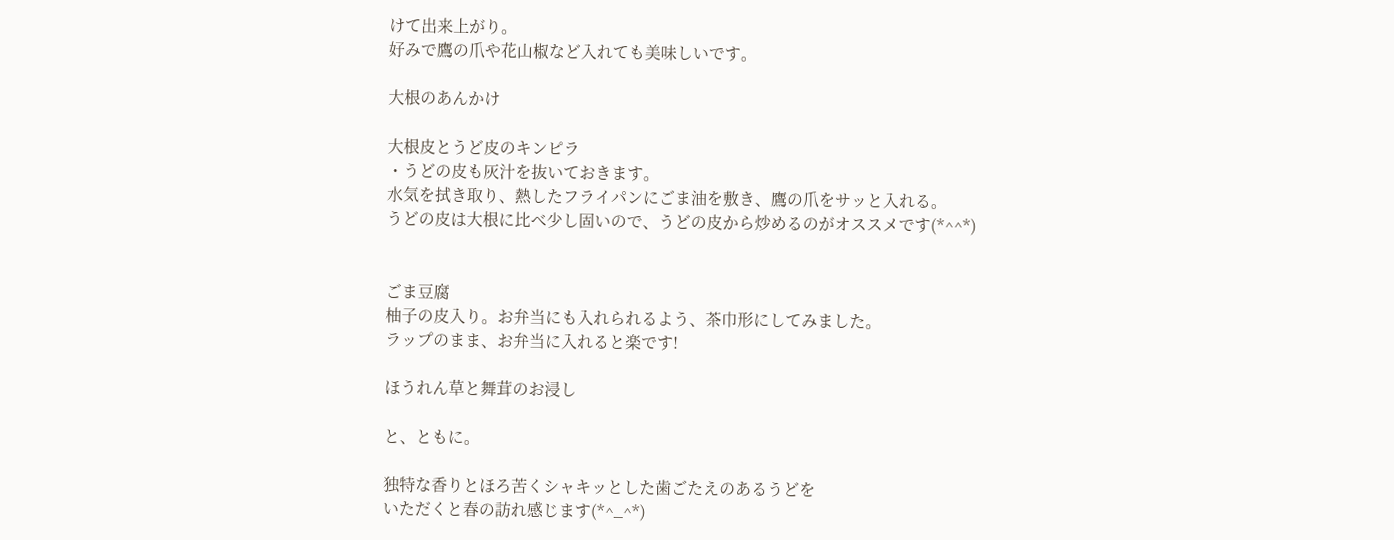けて出来上がり。
好みで鷹の爪や花山椒など入れても美味しいです。

大根のあんかけ

大根皮とうど皮のキンピラ
・うどの皮も灰汁を抜いておきます。
水気を拭き取り、熱したフライパンにごま油を敷き、鷹の爪をサッと入れる。
うどの皮は大根に比べ少し固いので、うどの皮から炒めるのがオススメです(*^^*)


ごま豆腐
柚子の皮入り。お弁当にも入れられるよう、茶巾形にしてみました。
ラップのまま、お弁当に入れると楽です!

ほうれん草と舞茸のお浸し

と、ともに。

独特な香りとほろ苦くシャキッとした歯ごたえのあるうどを
いただくと春の訪れ感じます(*^_^*)